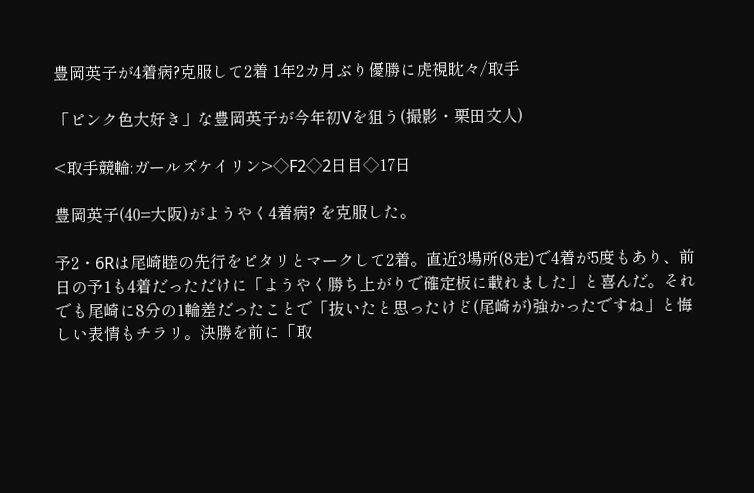豊岡英子が4着病?克服して2着 1年2カ月ぶり優勝に虎視眈々/取手

「ピンク色大好き」な豊岡英子が今年初Vを狙う(撮影・栗田文人)

<取手競輪:ガールズケイリン>◇F2◇2日目◇17日

豊岡英子(40=大阪)がようやく4着病? を克服した。

予2・6Rは尾崎睦の先行をピタリとマークして2着。直近3場所(8走)で4着が5度もあり、前日の予1も4着だっただけに「ようやく勝ち上がりで確定板に載れました」と喜んだ。それでも尾崎に8分の1輪差だったことで「抜いたと思ったけど(尾崎が)強かったですね」と悔しい表情もチラリ。決勝を前に「取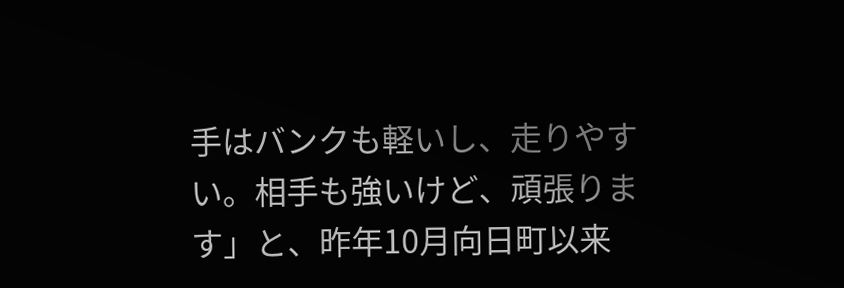手はバンクも軽いし、走りやすい。相手も強いけど、頑張ります」と、昨年10月向日町以来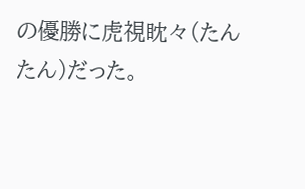の優勝に虎視眈々(たんたん)だった。